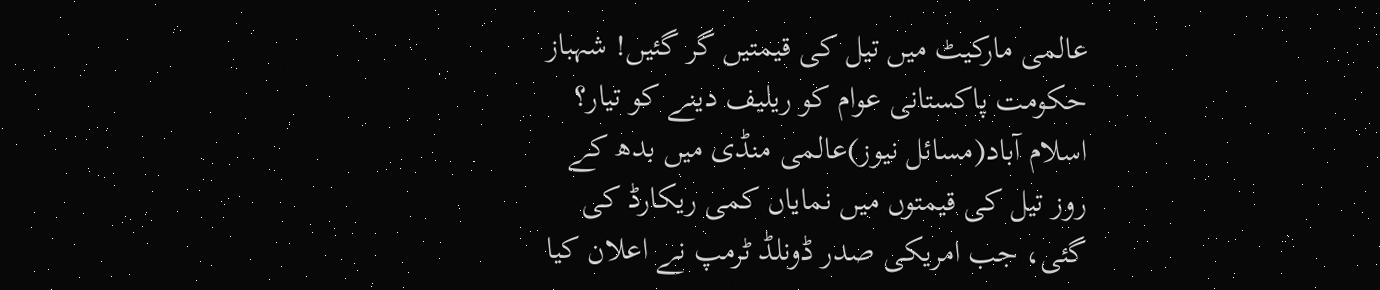عالمی مارکیٹ میں تیل کی قیمتیں گر گئیں! شہباز حکومت پاکستانی عوام کو ریلیف دینے کو تیار؟
اسلام آباد(مسائل نیوز)عالمی منڈی میں بدھ کے روز تیل کی قیمتوں میں نمایاں کمی ریکارڈ کی گئی، جب امریکی صدر ڈونلڈ ٹرمپ نے اعلان کیا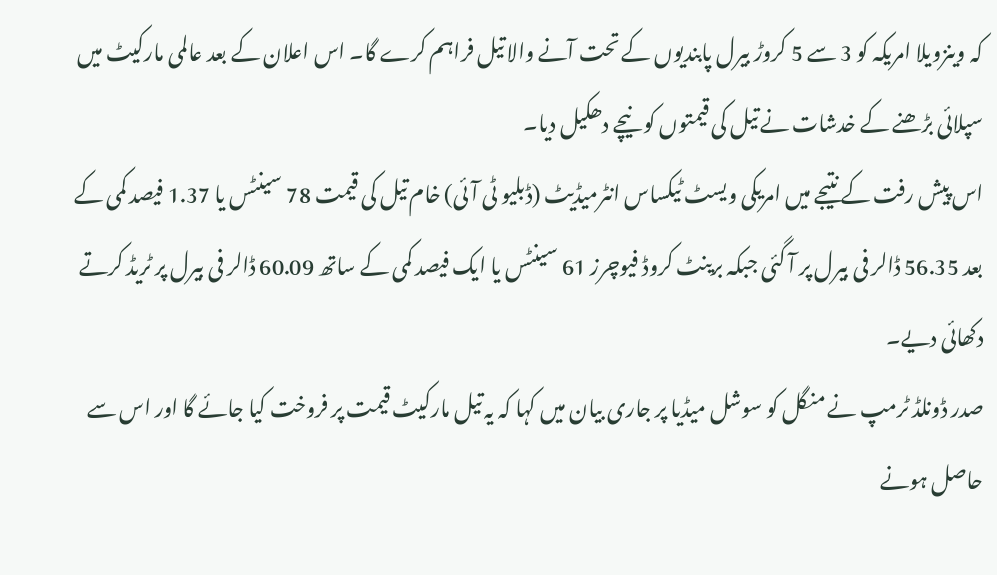کہ وینزویلا امریکہ کو 3 سے 5 کروڑ بیرل پابندیوں کے تحت آنے والا تیل فراہم کرے گا۔ اس اعلان کے بعد عالمی مارکیٹ میں سپلائی بڑھنے کے خدشات نے تیل کی قیمتوں کو نیچے دھکیل دیا۔
اس پیش رفت کے نتیجے میں امریکی ویسٹ ٹیکساس انٹرمیڈیٹ (ڈبلیو ٹی آئی) خام تیل کی قیمت 78 سینٹس یا 1.37 فیصد کمی کے بعد 56.35 ڈالر فی بیرل پر آ گئی جبکہ برینٹ کروڈ فیوچرز 61 سینٹس یا ایک فیصد کمی کے ساتھ 60.09 ڈالر فی بیرل پر ٹریڈ کرتے دکھائی دیے۔
صدر ڈونلڈ ٹرمپ نے منگل کو سوشل میڈیا پر جاری بیان میں کہا کہ یہ تیل مارکیٹ قیمت پر فروخت کیا جائے گا اور اس سے حاصل ہونے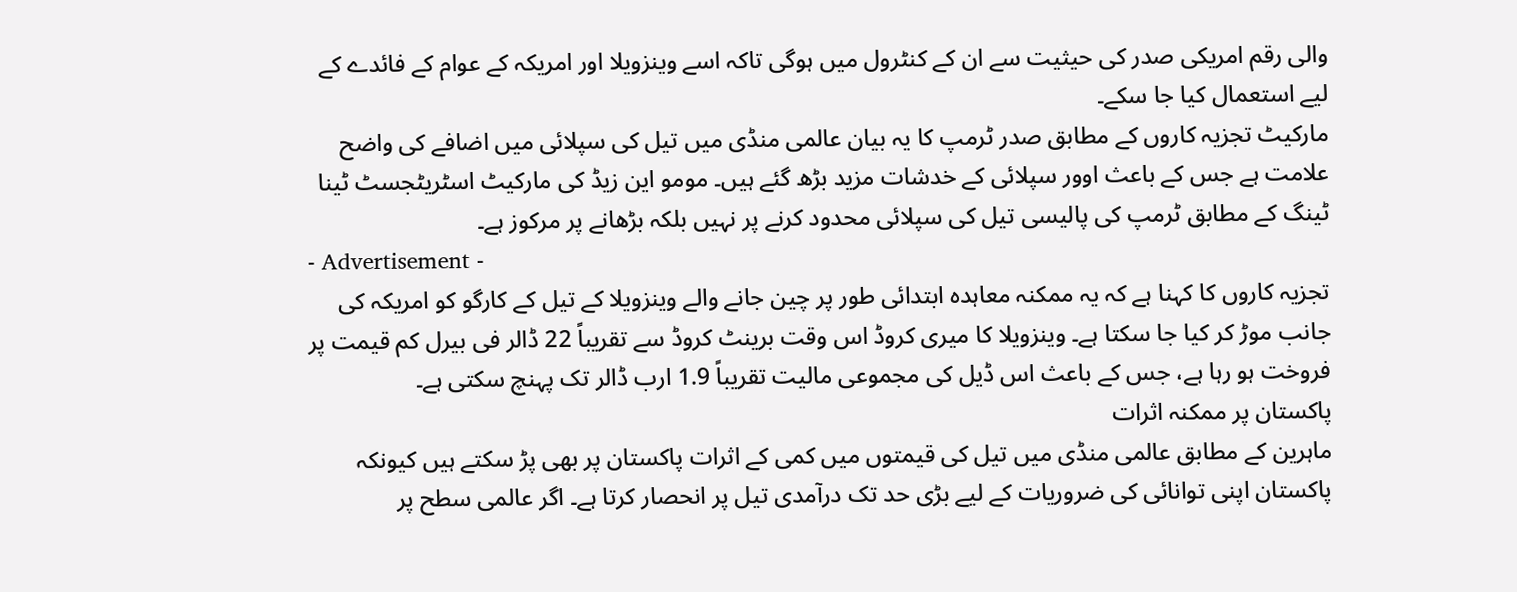والی رقم امریکی صدر کی حیثیت سے ان کے کنٹرول میں ہوگی تاکہ اسے وینزویلا اور امریکہ کے عوام کے فائدے کے لیے استعمال کیا جا سکے۔
مارکیٹ تجزیہ کاروں کے مطابق صدر ٹرمپ کا یہ بیان عالمی منڈی میں تیل کی سپلائی میں اضافے کی واضح علامت ہے جس کے باعث اوور سپلائی کے خدشات مزید بڑھ گئے ہیں۔ مومو این زیڈ کی مارکیٹ اسٹریٹجسٹ ٹینا ٹینگ کے مطابق ٹرمپ کی پالیسی تیل کی سپلائی محدود کرنے پر نہیں بلکہ بڑھانے پر مرکوز ہے۔
- Advertisement -
تجزیہ کاروں کا کہنا ہے کہ یہ ممکنہ معاہدہ ابتدائی طور پر چین جانے والے وینزویلا کے تیل کے کارگو کو امریکہ کی جانب موڑ کر کیا جا سکتا ہے۔ وینزویلا کا میری کروڈ اس وقت برینٹ کروڈ سے تقریباً 22 ڈالر فی بیرل کم قیمت پر فروخت ہو رہا ہے، جس کے باعث اس ڈیل کی مجموعی مالیت تقریباً 1.9 ارب ڈالر تک پہنچ سکتی ہے۔
پاکستان پر ممکنہ اثرات
ماہرین کے مطابق عالمی منڈی میں تیل کی قیمتوں میں کمی کے اثرات پاکستان پر بھی پڑ سکتے ہیں کیونکہ پاکستان اپنی توانائی کی ضروریات کے لیے بڑی حد تک درآمدی تیل پر انحصار کرتا ہے۔ اگر عالمی سطح پر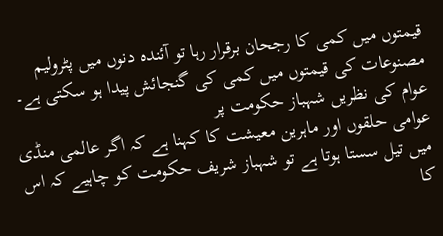قیمتوں میں کمی کا رجحان برقرار رہا تو آئندہ دنوں میں پٹرولیم مصنوعات کی قیمتوں میں کمی کی گنجائش پیدا ہو سکتی ہے۔
عوام کی نظریں شہباز حکومت پر
عوامی حلقوں اور ماہرین معیشت کا کہنا ہے کہ اگر عالمی منڈی میں تیل سستا ہوتا ہے تو شہباز شریف حکومت کو چاہیے کہ اس کا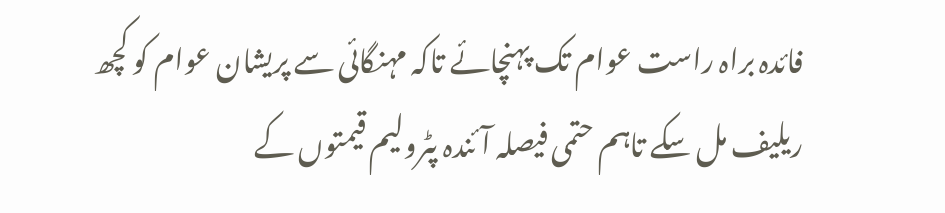فائدہ براہ راست عوام تک پہنچائے تاکہ مہنگائی سے پریشان عوام کو کچھ ریلیف مل سکے تاہم حتمی فیصلہ آئندہ پٹرولیم قیمتوں کے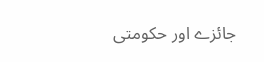جائزے اور حکومتی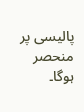پالیسی پر منحصر ہوگا۔